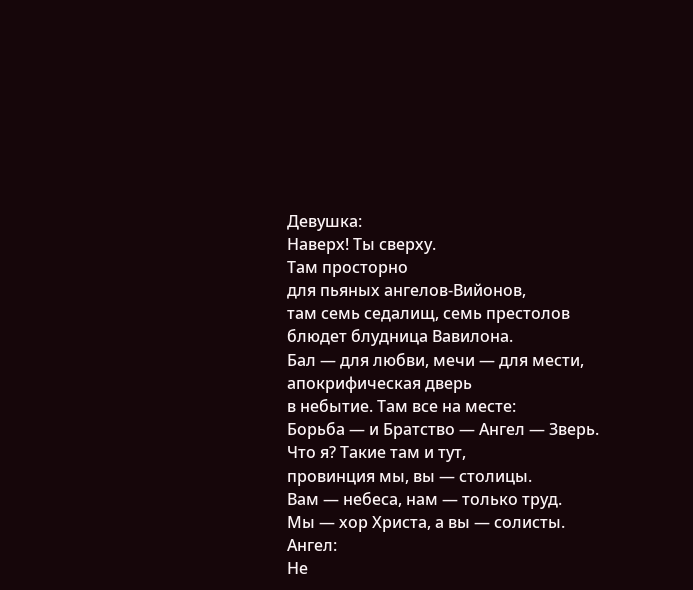Девушка:
Наверх! Ты сверху.
Там просторно
для пьяных ангелов-Вийонов,
там семь седалищ, семь престолов
блюдет блудница Вавилона.
Бал — для любви, мечи — для мести,
апокрифическая дверь
в небытие. Там все на месте:
Борьба — и Братство — Ангел — Зверь.
Что я? Такие там и тут,
провинция мы, вы — столицы.
Вам — небеса, нам — только труд.
Мы — хор Христа, а вы — солисты.
Ангел:
Не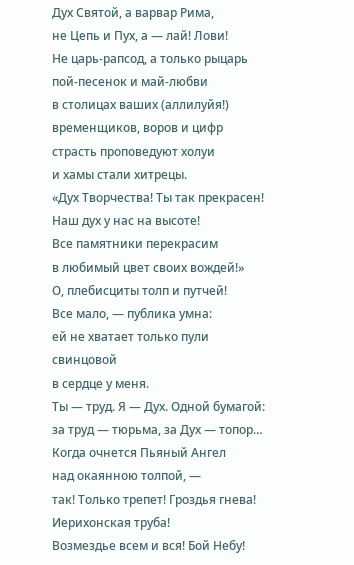Дух Святой, а варвар Рима,
не Цепь и Пух, а — лай! Лови!
Не царь-рапсод, а только рыцарь
пой-песенок и май-любви
в столицах ваших (аллилуйя!)
временщиков, воров и цифр
страсть проповедуют холуи
и хамы стали хитрецы.
«Дух Творчества! Ты так прекрасен!
Наш дух у нас на высоте!
Все памятники перекрасим
в любимый цвет своих вождей!»
О, плебисциты толп и путчей!
Все мало, — публика умна:
ей не хватает только пули
свинцовой
в сердце у меня.
Ты — труд. Я — Дух. Одной бумагой:
за труд — тюрьма, за Дух — топор…
Когда очнется Пьяный Ангел
над окаянною толпой, —
так! Только трепет! Гроздья гнева!
Иерихонская труба!
Возмездье всем и вся! Бой Небу!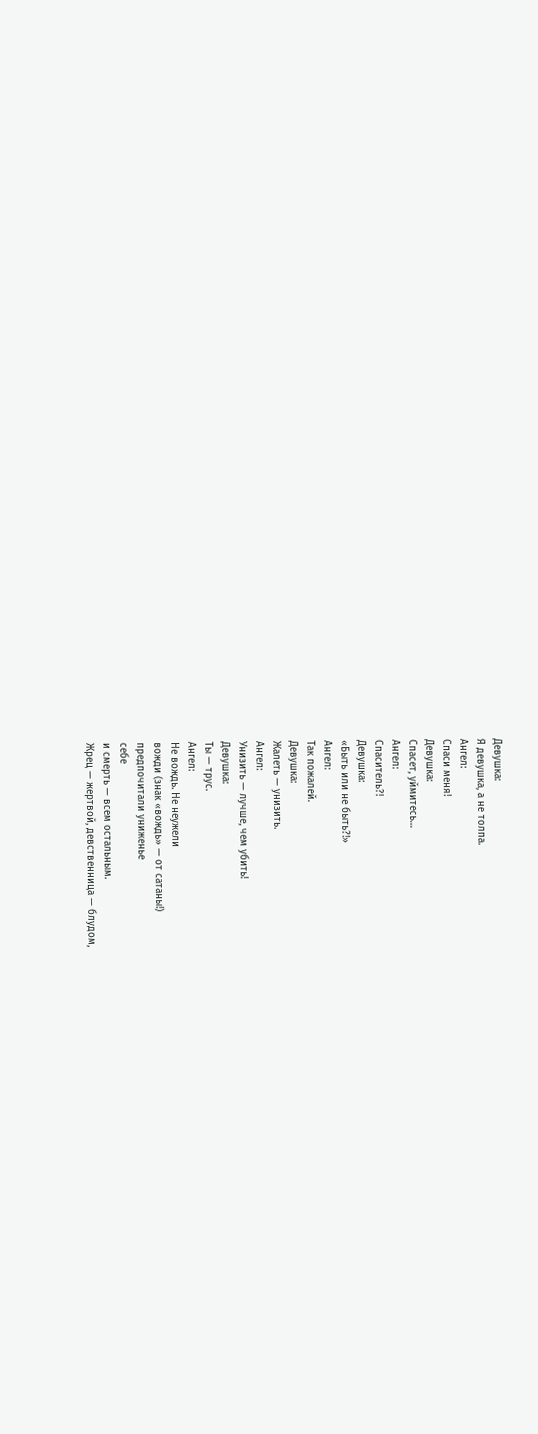Девушка:
Я девушка, а не толпа.
Ангел:
Спаси меня!
Девушка:
Спасет, уймитесь…
Ангел:
Спаситель?!
Девушка:
«Быть или не быть?!»
Ангел:
Так пожалей.
Девушка:
Жалеть — унизить.
Ангел:
Унизить — лучше, чем убить!
Девушка:
Ты — трус.
Ангел:
Не вождь. Не неужели
вожди (знак «вождь» — от сатаны!)
предпочитали униженье
себе
и смерть — всем остальным.
Жрец — жертвой, девственница — блудом,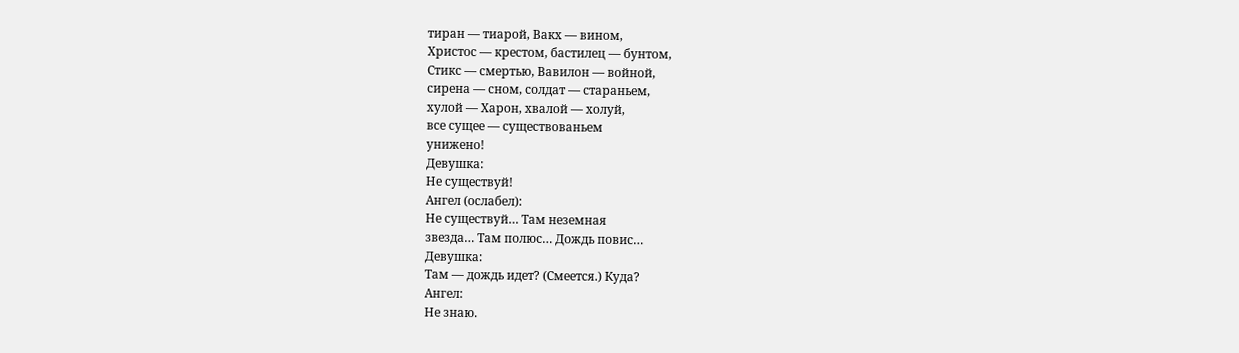тиран — тиарой, Вакх — вином,
Христос — крестом, бастилец — бунтом,
Стикс — смертью, Вавилон — войной,
сирена — сном, солдат — стараньем,
хулой — Харон, хвалой — холуй,
все сущее — существованьем
унижено!
Девушка:
Не существуй!
Ангел (ослабел):
Не существуй… Там неземная
звезда… Там полюс… Дождь повис…
Девушка:
Там — дождь идет? (Смеется.) Куда?
Ангел:
Не знаю.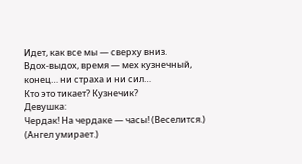Идет, как все мы — сверху вниз.
Вдох-выдох, время — мех кузнечный,
конец… ни страха и ни сил…
Кто это тикает? Кузнечик?
Девушка:
Чердак! На чердаке — часы! (Веселится.)
(Ангел умирает.)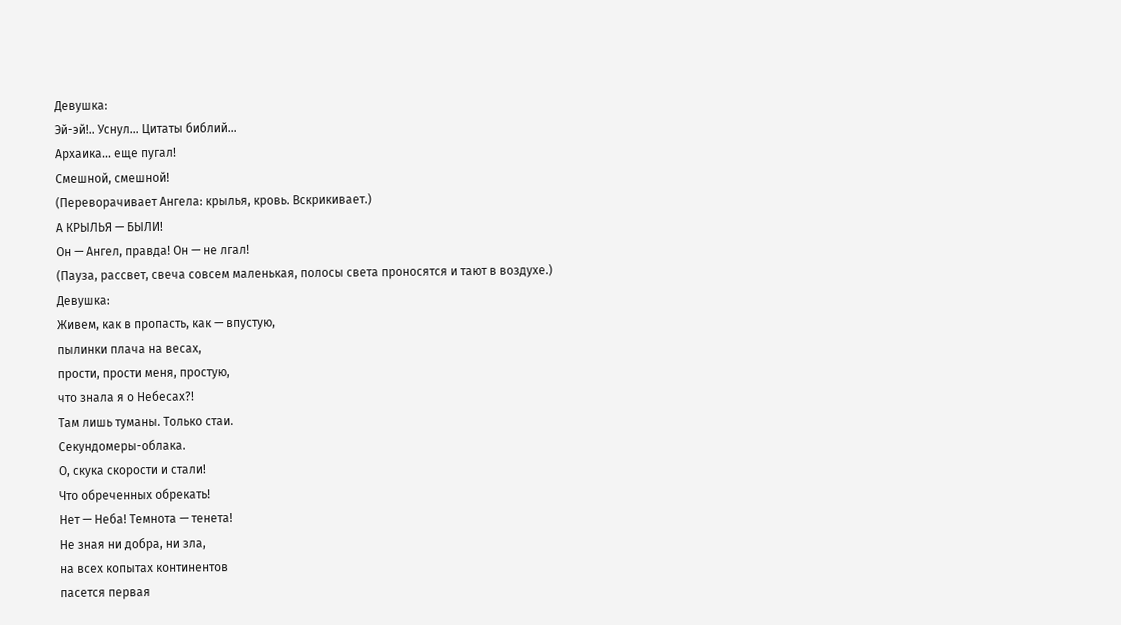Девушка:
Эй-эй!.. Уснул… Цитаты библий…
Архаика… еще пугал!
Смешной, смешной!
(Переворачивает Ангела: крылья, кровь. Вскрикивает.)
А КРЫЛЬЯ — БЫЛИ!
Он — Ангел, правда! Он — не лгал!
(Пауза, рассвет, свеча совсем маленькая, полосы света проносятся и тают в воздухе.)
Девушка:
Живем, как в пропасть, как — впустую,
пылинки плача на весах,
прости, прости меня, простую,
что знала я о Небесах?!
Там лишь туманы. Только стаи.
Секундомеры-облака.
О, скука скорости и стали!
Что обреченных обрекать!
Нет — Неба! Темнота — тенета!
Не зная ни добра, ни зла,
на всех копытах континентов
пасется первая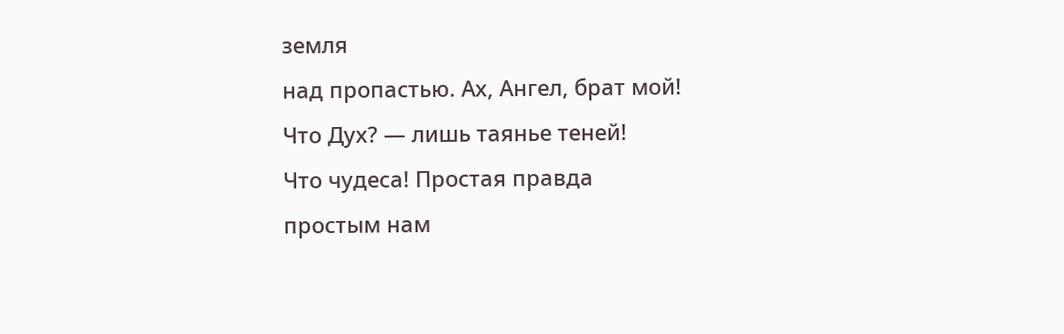земля
над пропастью. Ах, Ангел, брат мой!
Что Дух? — лишь таянье теней!
Что чудеса! Простая правда
простым нам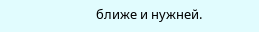ближе и нужней.